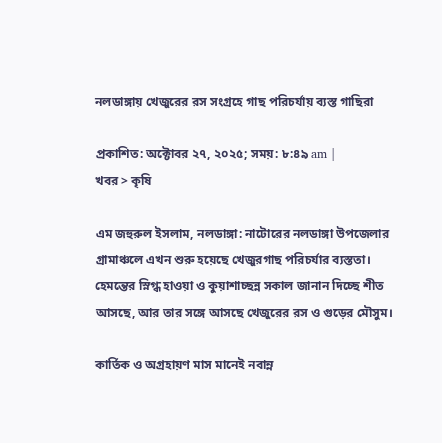নলডাঙ্গায় খেজুরের রস সংগ্রহে গাছ পরিচর্যায় ব্যস্ত গাছিরা

প্রকাশিত: অক্টোবর ২৭, ২০২৫; সময়: ৮:৪৯ am |
খবর > কৃষি

এম জহুরুল ইসলাম, নলডাঙ্গা: নাটোরের নলডাঙ্গা উপজেলার গ্রামাঞ্চলে এখন শুরু হয়েছে খেজুরগাছ পরিচর্যার ব্যস্ততা। হেমন্তের স্নিগ্ধ হাওয়া ও কুয়াশাচ্ছন্ন সকাল জানান দিচ্ছে শীত আসছে, আর তার সঙ্গে আসছে খেজুরের রস ও গুড়ের মৌসুম।

কার্তিক ও অগ্রহায়ণ মাস মানেই নবান্ন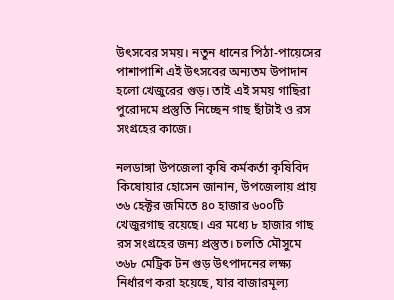উৎসবের সময়। নতুন ধানের পিঠা-পায়েসের পাশাপাশি এই উৎসবের অন্যতম উপাদান হলো খেজুরের গুড়। তাই এই সময় গাছিরা পুরোদমে প্রস্তুতি নিচ্ছেন গাছ ছাঁটাই ও রস সংগ্রহের কাজে।

নলডাঙ্গা উপজেলা কৃষি কর্মকর্তা কৃষিবিদ কিষোয়ার হোসেন জানান, উপজেলায় প্রায় ৩৬ হেক্টর জমিতে ৪০ হাজার ৬০০টি খেজুরগাছ রয়েছে। এর মধ্যে ৮ হাজার গাছ রস সংগ্রহের জন্য প্রস্তুত। চলতি মৌসুমে ৩৬৮ মেট্রিক টন গুড় উৎপাদনের লক্ষ্য নির্ধারণ করা হয়েছে, যার বাজারমূল্য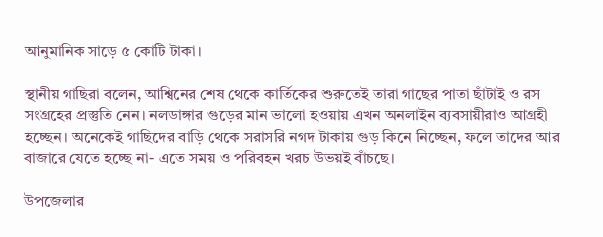আনুমানিক সাড়ে ৫ কোটি টাকা।

স্থানীয় গাছিরা বলেন, আশ্বিনের শেষ থেকে কার্তিকের শুরুতেই তারা গাছের পাতা ছাঁটাই ও রস সংগ্রহের প্রস্তুতি নেন। নলডাঙ্গার গুড়ের মান ভালো হওয়ায় এখন অনলাইন ব্যবসায়ীরাও আগ্রহী হচ্ছেন। অনেকেই গাছিদের বাড়ি থেকে সরাসরি নগদ টাকায় গুড় কিনে নিচ্ছেন, ফলে তাদের আর বাজারে যেতে হচ্ছে না- এতে সময় ও পরিবহন খরচ উভয়ই বাঁচছে।

উপজেলার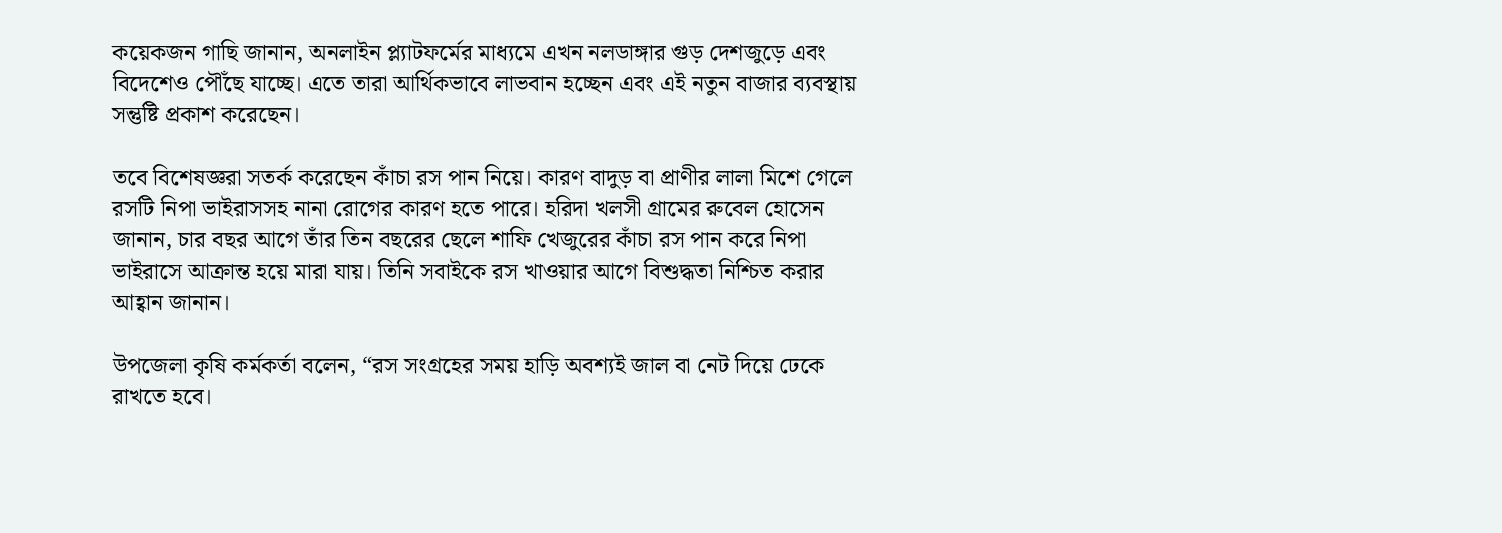কয়েকজন গাছি জানান, অনলাইন প্ল্যাটফর্মের মাধ্যমে এখন নলডাঙ্গার গুড় দেশজুড়ে এবং বিদেশেও পৌঁছে যাচ্ছে। এতে তারা আর্থিকভাবে লাভবান হচ্ছেন এবং এই নতুন বাজার ব্যবস্থায় সন্তুষ্টি প্রকাশ করেছেন।

তবে বিশেষজ্ঞরা সতর্ক করেছেন কাঁচা রস পান নিয়ে। কারণ বাদুড় বা প্রাণীর লালা মিশে গেলে রসটি নিপা ভাইরাসসহ নানা রোগের কারণ হতে পারে। হরিদা খলসী গ্রামের রুবেল হোসেন জানান, চার বছর আগে তাঁর তিন বছরের ছেলে শাফি খেজুরের কাঁচা রস পান করে নিপা ভাইরাসে আক্রান্ত হয়ে মারা যায়। তিনি সবাইকে রস খাওয়ার আগে বিশুদ্ধতা নিশ্চিত করার আহ্বান জানান।

উপজেলা কৃষি কর্মকর্তা বলেন, “রস সংগ্রহের সময় হাড়ি অবশ্যই জাল বা নেট দিয়ে ঢেকে রাখতে হবে।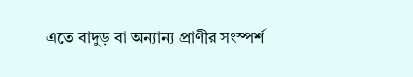এতে বাদুড় বা অন্যান্য প্রাণীর সংস্পর্শ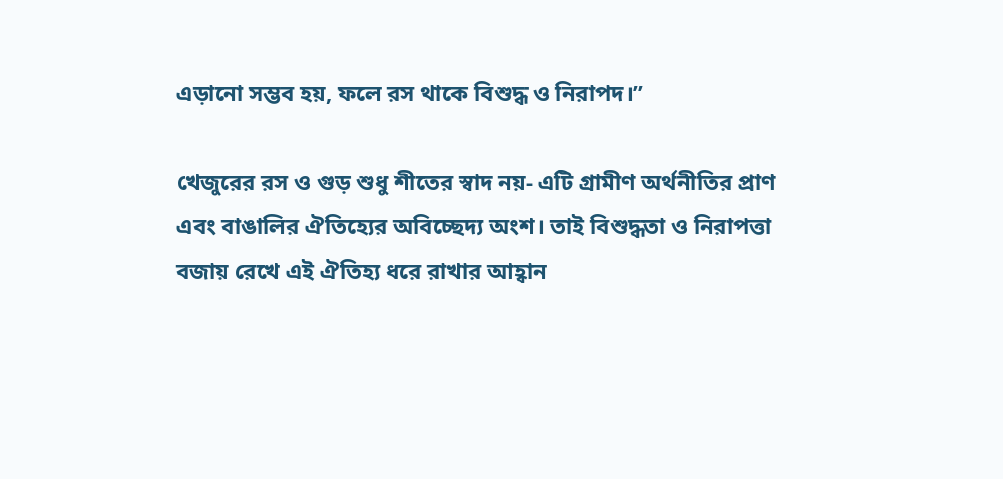এড়ানো সম্ভব হয়, ফলে রস থাকে বিশুদ্ধ ও নিরাপদ।”

খেজুরের রস ও গুড় শুধু শীতের স্বাদ নয়- এটি গ্রামীণ অর্থনীতির প্রাণ এবং বাঙালির ঐতিহ্যের অবিচ্ছেদ্য অংশ। তাই বিশুদ্ধতা ও নিরাপত্তা বজায় রেখে এই ঐতিহ্য ধরে রাখার আহ্বান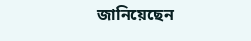জানিয়েছেন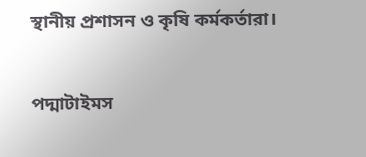স্থানীয় প্রশাসন ও কৃষি কর্মকর্তারা।

পদ্মাটাইমস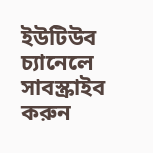ইউটিউব চ্যানেলে সাবস্ক্রাইব করুন